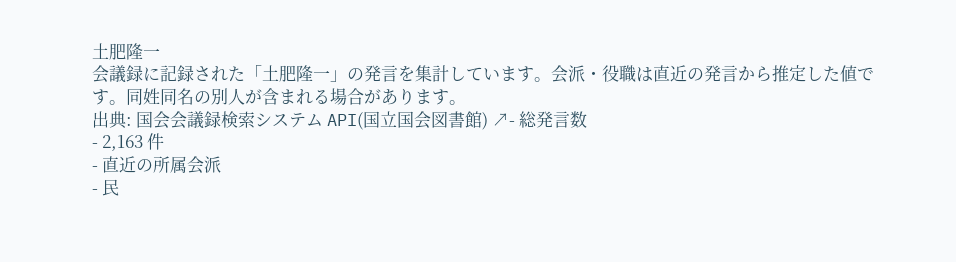土肥隆一
会議録に記録された「土肥隆一」の発言を集計しています。会派・役職は直近の発言から推定した値です。同姓同名の別人が含まれる場合があります。
出典: 国会会議録検索システム API(国立国会図書館) ↗- 総発言数
- 2,163 件
- 直近の所属会派
- 民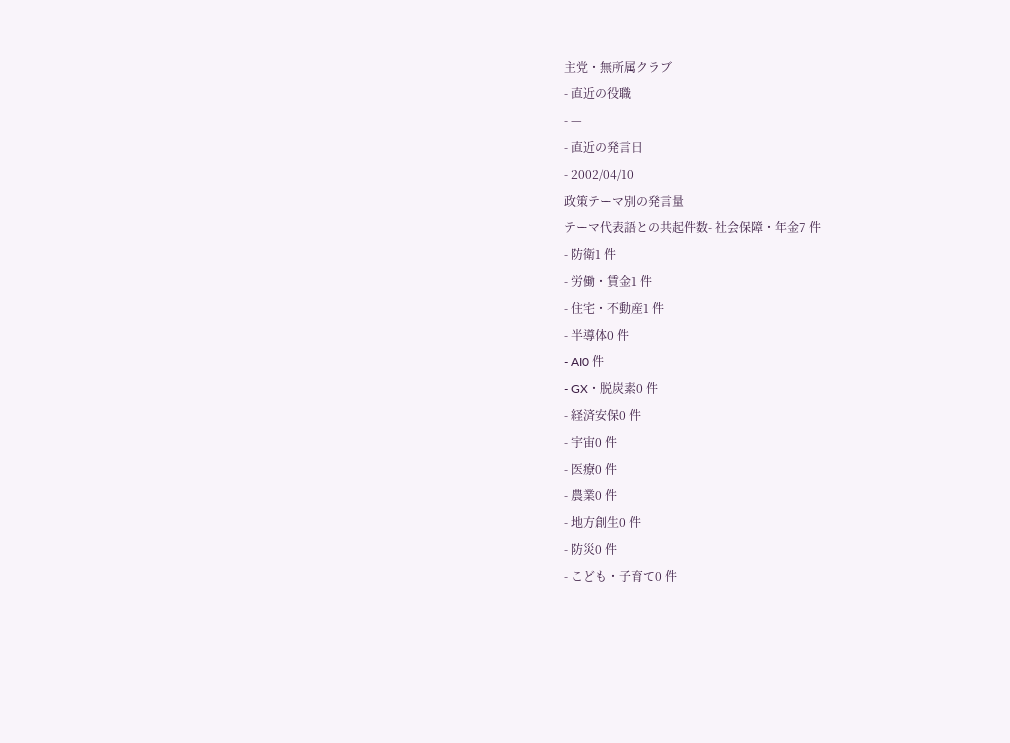主党・無所属クラブ
- 直近の役職
- —
- 直近の発言日
- 2002/04/10
政策テーマ別の発言量
テーマ代表語との共起件数- 社会保障・年金7 件
- 防衛1 件
- 労働・賃金1 件
- 住宅・不動産1 件
- 半導体0 件
- AI0 件
- GX・脱炭素0 件
- 経済安保0 件
- 宇宙0 件
- 医療0 件
- 農業0 件
- 地方創生0 件
- 防災0 件
- こども・子育て0 件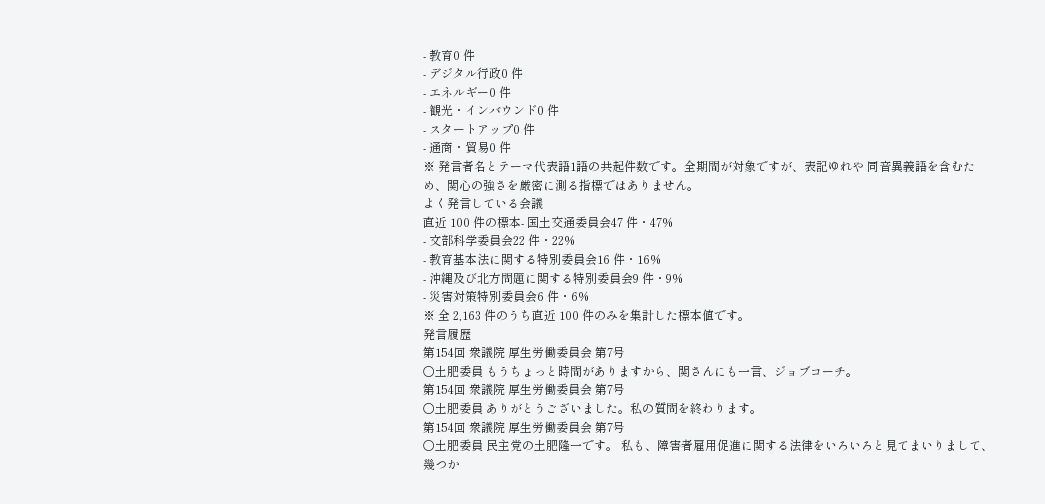- 教育0 件
- デジタル行政0 件
- エネルギー0 件
- 観光・インバウンド0 件
- スタートアップ0 件
- 通商・貿易0 件
※ 発言者名とテーマ代表語1語の共起件数です。全期間が対象ですが、表記ゆれや 同音異義語を含むため、関心の強さを厳密に測る指標ではありません。
よく発言している会議
直近 100 件の標本- 国土交通委員会47 件・47%
- 文部科学委員会22 件・22%
- 教育基本法に関する特別委員会16 件・16%
- 沖縄及び北方問題に関する特別委員会9 件・9%
- 災害対策特別委員会6 件・6%
※ 全 2,163 件のうち直近 100 件のみを集計した標本値です。
発言履歴
第154回 衆議院 厚生労働委員会 第7号
○土肥委員 もうちょっと時間がありますから、関さんにも一言、ジョブコーチ。
第154回 衆議院 厚生労働委員会 第7号
○土肥委員 ありがとうございました。私の質問を終わります。
第154回 衆議院 厚生労働委員会 第7号
○土肥委員 民主党の土肥隆一です。 私も、障害者雇用促進に関する法律をいろいろと見てまいりまして、幾つか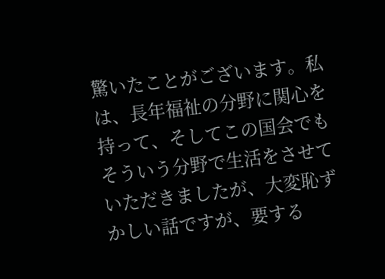驚いたことがございます。私は、長年福祉の分野に関心を持って、そしてこの国会でもそういう分野で生活をさせていただきましたが、大変恥ずかしい話ですが、要する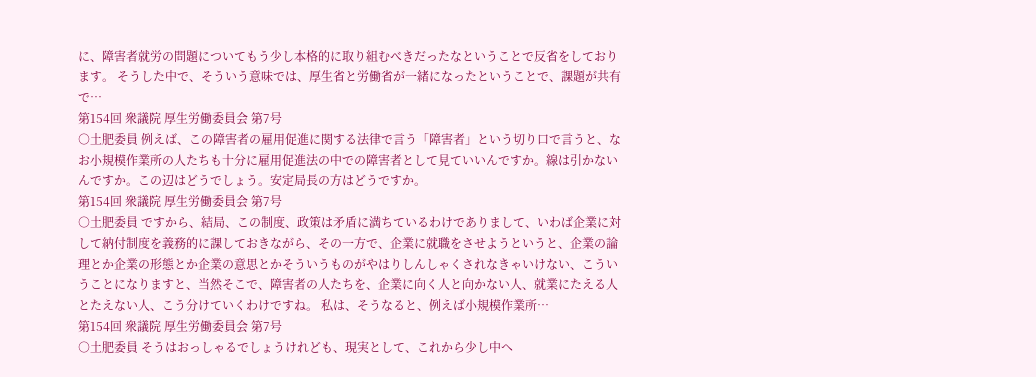に、障害者就労の問題についてもう少し本格的に取り組むべきだったなということで反省をしております。 そうした中で、そういう意味では、厚生省と労働省が一緒になったということで、課題が共有で…
第154回 衆議院 厚生労働委員会 第7号
○土肥委員 例えば、この障害者の雇用促進に関する法律で言う「障害者」という切り口で言うと、なお小規模作業所の人たちも十分に雇用促進法の中での障害者として見ていいんですか。線は引かないんですか。この辺はどうでしょう。安定局長の方はどうですか。
第154回 衆議院 厚生労働委員会 第7号
○土肥委員 ですから、結局、この制度、政策は矛盾に満ちているわけでありまして、いわば企業に対して納付制度を義務的に課しておきながら、その一方で、企業に就職をさせようというと、企業の論理とか企業の形態とか企業の意思とかそういうものがやはりしんしゃくされなきゃいけない、こういうことになりますと、当然そこで、障害者の人たちを、企業に向く人と向かない人、就業にたえる人とたえない人、こう分けていくわけですね。 私は、そうなると、例えば小規模作業所…
第154回 衆議院 厚生労働委員会 第7号
○土肥委員 そうはおっしゃるでしょうけれども、現実として、これから少し中へ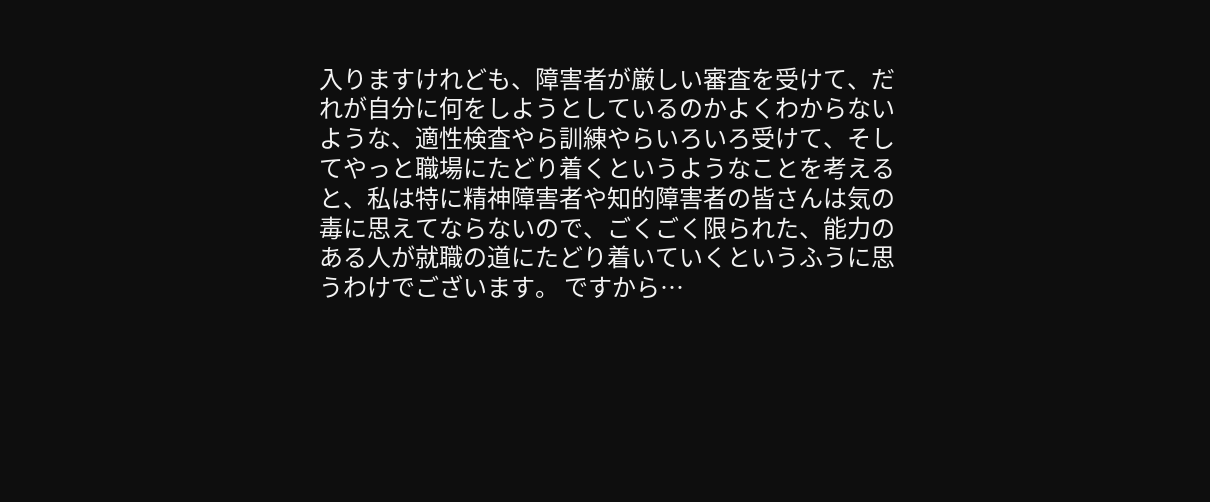入りますけれども、障害者が厳しい審査を受けて、だれが自分に何をしようとしているのかよくわからないような、適性検査やら訓練やらいろいろ受けて、そしてやっと職場にたどり着くというようなことを考えると、私は特に精神障害者や知的障害者の皆さんは気の毒に思えてならないので、ごくごく限られた、能力のある人が就職の道にたどり着いていくというふうに思うわけでございます。 ですから…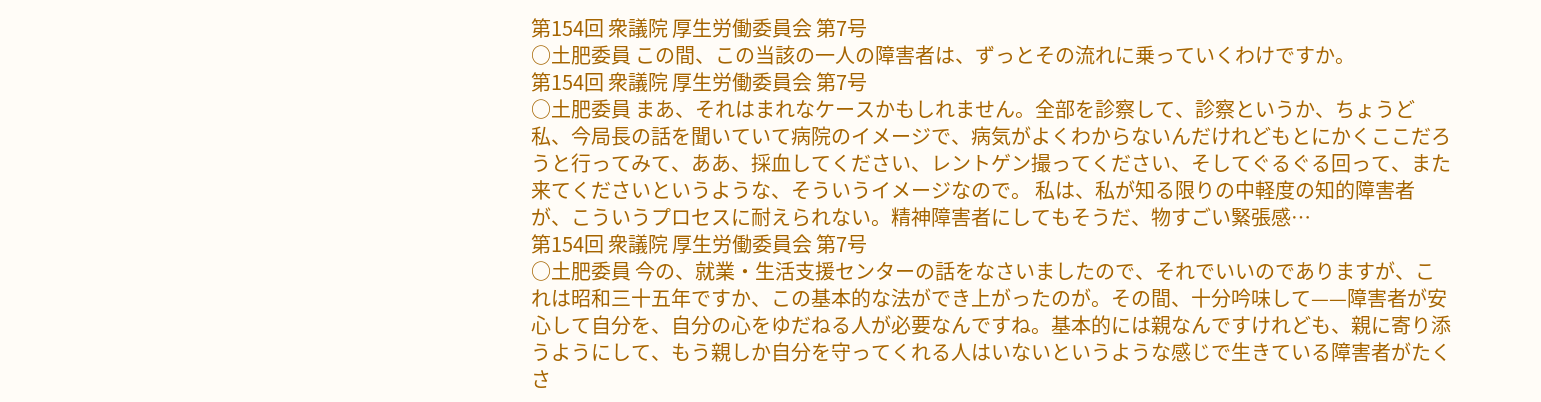第154回 衆議院 厚生労働委員会 第7号
○土肥委員 この間、この当該の一人の障害者は、ずっとその流れに乗っていくわけですか。
第154回 衆議院 厚生労働委員会 第7号
○土肥委員 まあ、それはまれなケースかもしれません。全部を診察して、診察というか、ちょうど私、今局長の話を聞いていて病院のイメージで、病気がよくわからないんだけれどもとにかくここだろうと行ってみて、ああ、採血してください、レントゲン撮ってください、そしてぐるぐる回って、また来てくださいというような、そういうイメージなので。 私は、私が知る限りの中軽度の知的障害者が、こういうプロセスに耐えられない。精神障害者にしてもそうだ、物すごい緊張感…
第154回 衆議院 厚生労働委員会 第7号
○土肥委員 今の、就業・生活支援センターの話をなさいましたので、それでいいのでありますが、これは昭和三十五年ですか、この基本的な法ができ上がったのが。その間、十分吟味して——障害者が安心して自分を、自分の心をゆだねる人が必要なんですね。基本的には親なんですけれども、親に寄り添うようにして、もう親しか自分を守ってくれる人はいないというような感じで生きている障害者がたくさ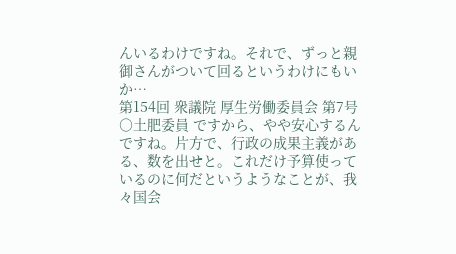んいるわけですね。それで、ずっと親御さんがついて回るというわけにもいか…
第154回 衆議院 厚生労働委員会 第7号
○土肥委員 ですから、やや安心するんですね。片方で、行政の成果主義がある、数を出せと。これだけ予算使っているのに何だというようなことが、我々国会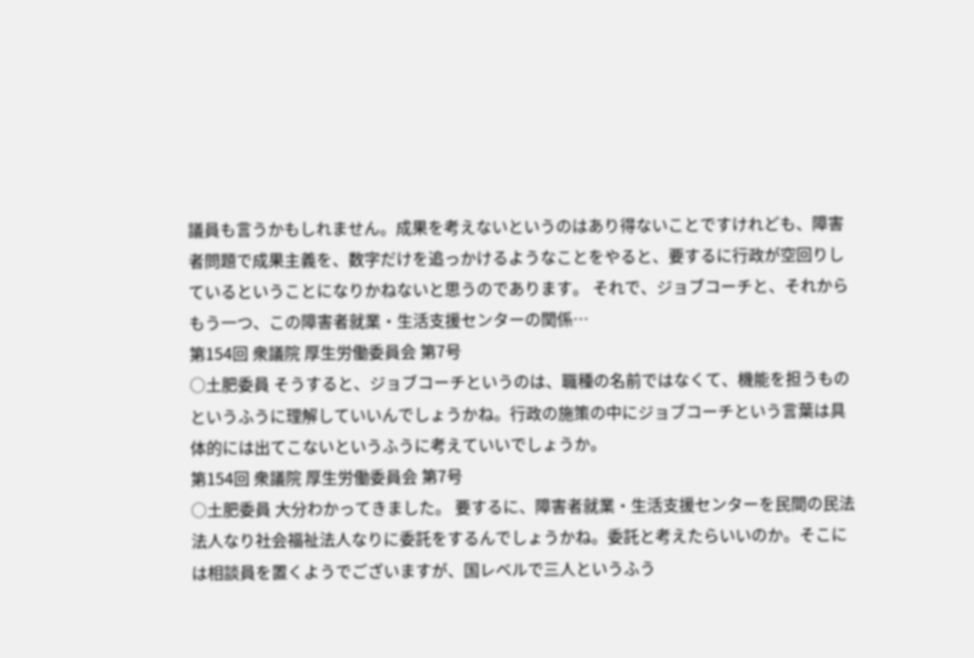議員も言うかもしれません。成果を考えないというのはあり得ないことですけれども、障害者問題で成果主義を、数字だけを追っかけるようなことをやると、要するに行政が空回りしているということになりかねないと思うのであります。 それで、ジョブコーチと、それからもう一つ、この障害者就業・生活支援センターの関係…
第154回 衆議院 厚生労働委員会 第7号
○土肥委員 そうすると、ジョブコーチというのは、職種の名前ではなくて、機能を担うものというふうに理解していいんでしょうかね。行政の施策の中にジョブコーチという言葉は具体的には出てこないというふうに考えていいでしょうか。
第154回 衆議院 厚生労働委員会 第7号
○土肥委員 大分わかってきました。 要するに、障害者就業・生活支援センターを民間の民法法人なり社会福祉法人なりに委託をするんでしょうかね。委託と考えたらいいのか。そこには相談員を置くようでございますが、国レベルで三人というふう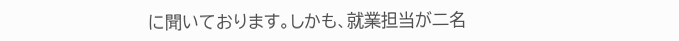に聞いております。しかも、就業担当が二名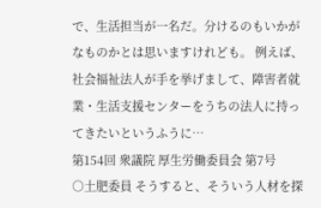で、生活担当が一名だ。分けるのもいかがなものかとは思いますけれども。 例えば、社会福祉法人が手を挙げまして、障害者就業・生活支援センターをうちの法人に持ってきたいというふうに…
第154回 衆議院 厚生労働委員会 第7号
○土肥委員 そうすると、そういう人材を探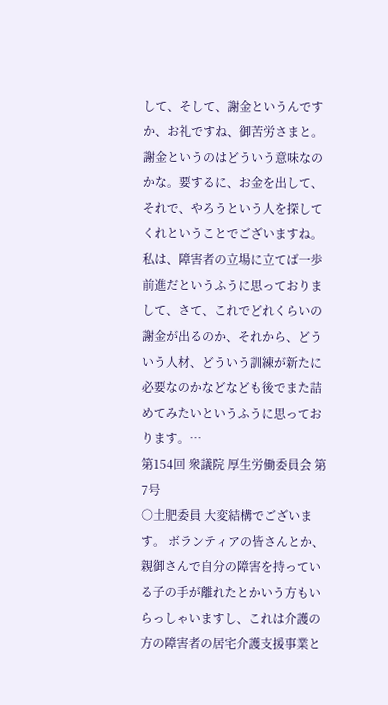して、そして、謝金というんですか、お礼ですね、御苦労さまと。謝金というのはどういう意味なのかな。要するに、お金を出して、それで、やろうという人を探してくれということでございますね。 私は、障害者の立場に立てば一歩前進だというふうに思っておりまして、さて、これでどれくらいの謝金が出るのか、それから、どういう人材、どういう訓練が新たに必要なのかなどなども後でまた詰めてみたいというふうに思っております。…
第154回 衆議院 厚生労働委員会 第7号
○土肥委員 大変結構でございます。 ボランティアの皆さんとか、親御さんで自分の障害を持っている子の手が離れたとかいう方もいらっしゃいますし、これは介護の方の障害者の居宅介護支援事業と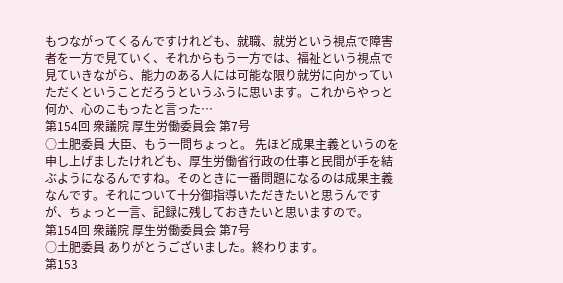もつながってくるんですけれども、就職、就労という視点で障害者を一方で見ていく、それからもう一方では、福祉という視点で見ていきながら、能力のある人には可能な限り就労に向かっていただくということだろうというふうに思います。これからやっと何か、心のこもったと言った…
第154回 衆議院 厚生労働委員会 第7号
○土肥委員 大臣、もう一問ちょっと。 先ほど成果主義というのを申し上げましたけれども、厚生労働省行政の仕事と民間が手を結ぶようになるんですね。そのときに一番問題になるのは成果主義なんです。それについて十分御指導いただきたいと思うんですが、ちょっと一言、記録に残しておきたいと思いますので。
第154回 衆議院 厚生労働委員会 第7号
○土肥委員 ありがとうございました。終わります。
第153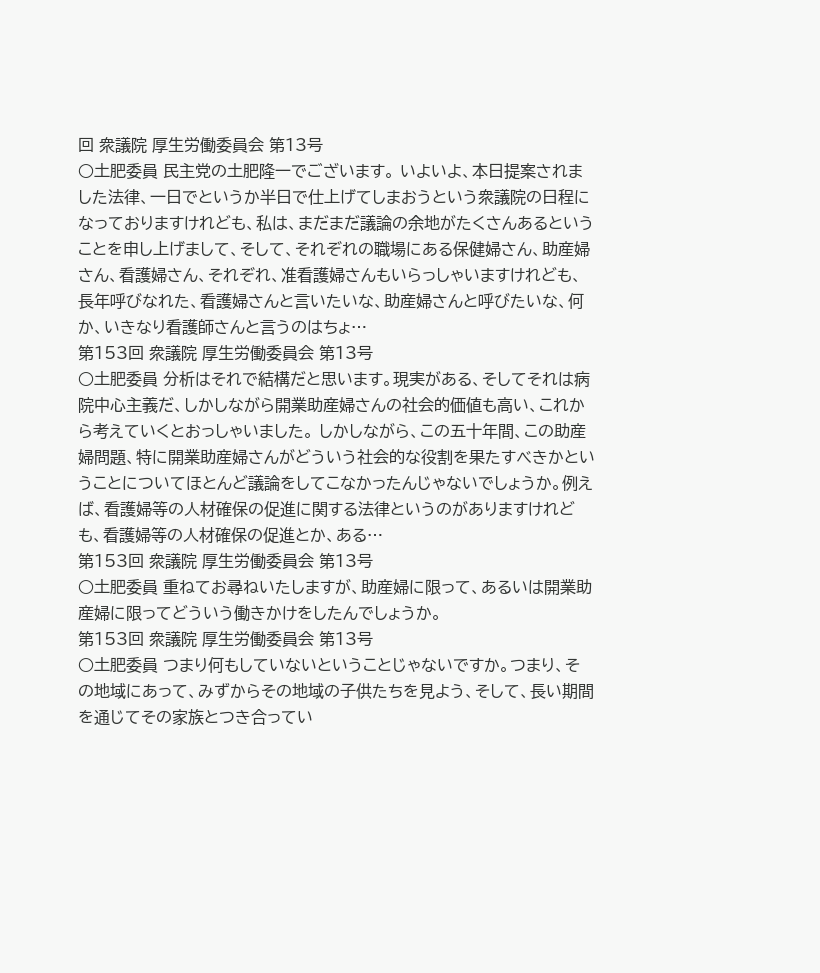回 衆議院 厚生労働委員会 第13号
○土肥委員 民主党の土肥隆一でございます。 いよいよ、本日提案されました法律、一日でというか半日で仕上げてしまおうという衆議院の日程になっておりますけれども、私は、まだまだ議論の余地がたくさんあるということを申し上げまして、そして、それぞれの職場にある保健婦さん、助産婦さん、看護婦さん、それぞれ、准看護婦さんもいらっしゃいますけれども、長年呼びなれた、看護婦さんと言いたいな、助産婦さんと呼びたいな、何か、いきなり看護師さんと言うのはちょ…
第153回 衆議院 厚生労働委員会 第13号
○土肥委員 分析はそれで結構だと思います。現実がある、そしてそれは病院中心主義だ、しかしながら開業助産婦さんの社会的価値も高い、これから考えていくとおっしゃいました。 しかしながら、この五十年間、この助産婦問題、特に開業助産婦さんがどういう社会的な役割を果たすべきかということについてほとんど議論をしてこなかったんじゃないでしょうか。例えば、看護婦等の人材確保の促進に関する法律というのがありますけれども、看護婦等の人材確保の促進とか、ある…
第153回 衆議院 厚生労働委員会 第13号
○土肥委員 重ねてお尋ねいたしますが、助産婦に限って、あるいは開業助産婦に限ってどういう働きかけをしたんでしょうか。
第153回 衆議院 厚生労働委員会 第13号
○土肥委員 つまり何もしていないということじゃないですか。つまり、その地域にあって、みずからその地域の子供たちを見よう、そして、長い期間を通じてその家族とつき合ってい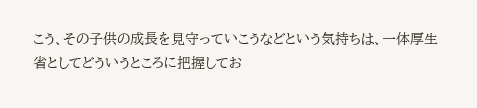こう、その子供の成長を見守っていこうなどという気持ちは、一体厚生省としてどういうところに把握してお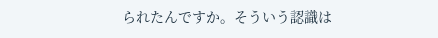られたんですか。そういう認識は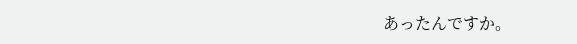あったんですか。